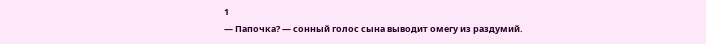1
— Папочка? — сонный голос сына выводит омегу из раздумий.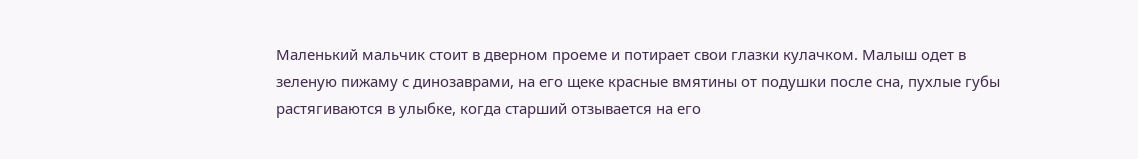Маленький мальчик стоит в дверном проеме и потирает свои глазки кулачком. Малыш одет в зеленую пижаму с динозаврами, на его щеке красные вмятины от подушки после сна, пухлые губы растягиваются в улыбке, когда старший отзывается на его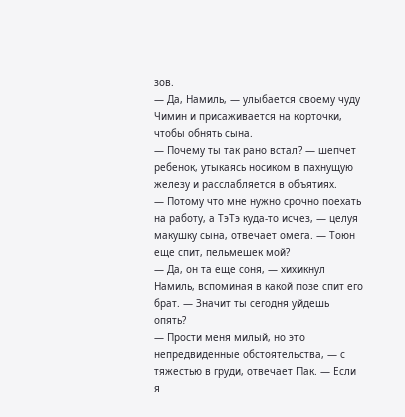зов.
— Да, Намиль, — улыбается своему чуду Чимин и присаживается на корточки, чтобы обнять сына.
— Почему ты так рано встал? — шепчет ребенок, утыкаясь носиком в пахнущую железу и расслабляется в объятиях.
— Потому что мне нужно срочно поехать на работу, а ТэТэ куда-то исчез, — целуя макушку сына, отвечает омега. — Тоюн еще спит, пельмешек мой?
— Да, он та еще соня, — хихикнул Намиль, вспоминая в какой позе спит его брат. — Значит ты сегодня уйдешь опять?
— Прости меня милый, но это непредвиденные обстоятельства, — с тяжестью в груди, отвечает Пак. — Если я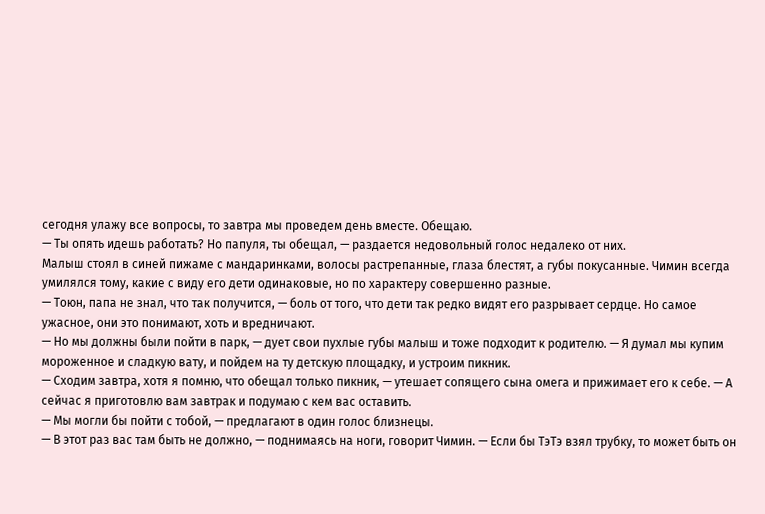сегодня улажу все вопросы, то завтра мы проведем день вместе. Обещаю.
— Ты опять идешь работать? Но папуля, ты обещал, — раздается недовольный голос недалеко от них.
Малыш стоял в синей пижаме с мандаринками, волосы растрепанные, глаза блестят, а губы покусанные. Чимин всегда умилялся тому, какие с виду его дети одинаковые, но по характеру совершенно разные.
— Тоюн, папа не знал, что так получится, — боль от того, что дети так редко видят его разрывает сердце. Но самое ужасное, они это понимают, хоть и вредничают.
— Но мы должны были пойти в парк, — дует свои пухлые губы малыш и тоже подходит к родителю. — Я думал мы купим мороженное и сладкую вату, и пойдем на ту детскую площадку, и устроим пикник.
— Сходим завтра, хотя я помню, что обещал только пикник, — утешает сопящего сына омега и прижимает его к себе. — А сейчас я приготовлю вам завтрак и подумаю с кем вас оставить.
— Мы могли бы пойти с тобой, — предлагают в один голос близнецы.
— В этот раз вас там быть не должно, — поднимаясь на ноги, говорит Чимин. — Если бы ТэТэ взял трубку, то может быть он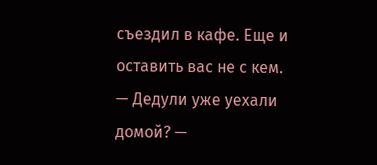съездил в кафе. Еще и оставить вас не с кем.
— Дедули уже уехали домой? —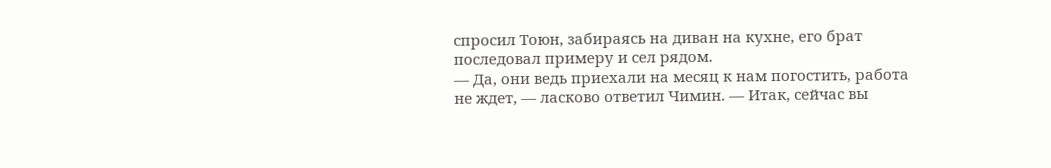спросил Тоюн, забираясь на диван на кухне, его брат последовал примеру и сел рядом.
— Да, они ведь приехали на месяц к нам погостить, работа не ждет, — ласково ответил Чимин. — Итак, сейчас вы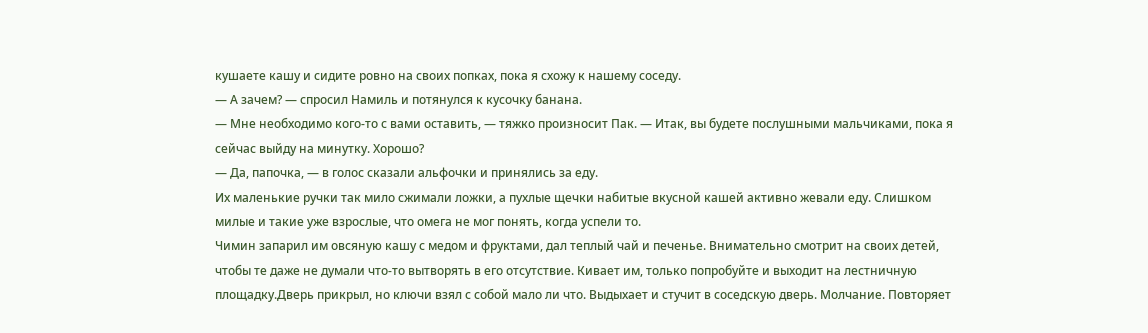кушаете кашу и сидите ровно на своих попках, пока я схожу к нашему соседу.
— А зачем? — спросил Намиль и потянулся к кусочку банана.
— Мне необходимо кого-то с вами оставить, — тяжко произносит Пак. — Итак, вы будете послушными мальчиками, пока я сейчас выйду на минутку. Хорошо?
— Да, папочка, — в голос сказали альфочки и принялись за еду.
Их маленькие ручки так мило сжимали ложки, а пухлые щечки набитые вкусной кашей активно жевали еду. Слишком милые и такие уже взрослые, что омега не мог понять, когда успели то.
Чимин запарил им овсяную кашу с медом и фруктами, дал теплый чай и печенье. Внимательно смотрит на своих детей, чтобы те даже не думали что-то вытворять в его отсутствие. Кивает им, только попробуйте и выходит на лестничную площадку.Дверь прикрыл, но ключи взял с собой мало ли что. Выдыхает и стучит в соседскую дверь. Молчание. Повторяет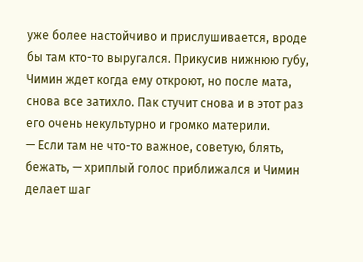уже более настойчиво и прислушивается, вроде бы там кто-то выругался. Прикусив нижнюю губу, Чимин ждет когда ему откроют, но после мата, снова все затихло. Пак стучит снова и в этот раз его очень некультурно и громко материли.
— Если там не что-то важное, советую, блять, бежать, — хриплый голос приближался и Чимин делает шаг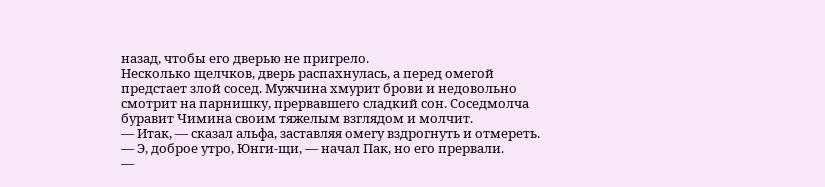назад, чтобы его дверью не пригрело.
Несколько щелчков, дверь распахнулась, а перед омегой предстает злой сосед. Мужчина хмурит брови и недовольно смотрит на парнишку, прервавшего сладкий сон. Соседмолча буравит Чимина своим тяжелым взглядом и молчит.
— Итак, — сказал альфа, заставляя омегу вздрогнуть и отмереть.
— Э, доброе утро, Юнги-щи, — начал Пак, но его прервали.
—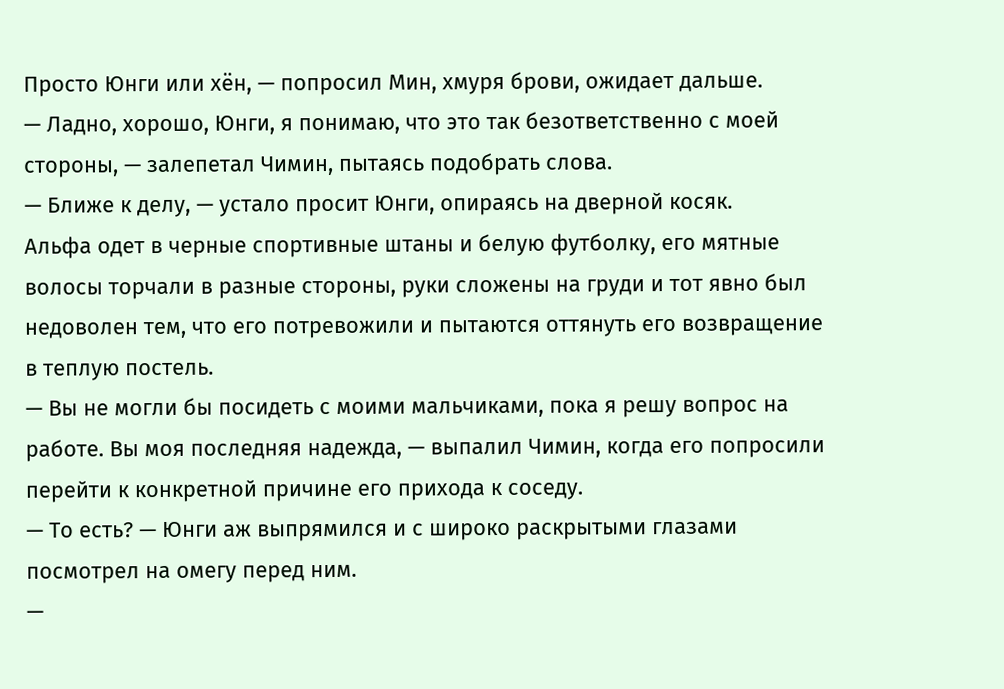Просто Юнги или хён, — попросил Мин, хмуря брови, ожидает дальше.
— Ладно, хорошо, Юнги, я понимаю, что это так безответственно с моей стороны, — залепетал Чимин, пытаясь подобрать слова.
— Ближе к делу, — устало просит Юнги, опираясь на дверной косяк.
Альфа одет в черные спортивные штаны и белую футболку, его мятные волосы торчали в разные стороны, руки сложены на груди и тот явно был недоволен тем, что его потревожили и пытаются оттянуть его возвращение в теплую постель.
— Вы не могли бы посидеть с моими мальчиками, пока я решу вопрос на работе. Вы моя последняя надежда, — выпалил Чимин, когда его попросили перейти к конкретной причине его прихода к соседу.
— То есть? — Юнги аж выпрямился и с широко раскрытыми глазами посмотрел на омегу перед ним.
—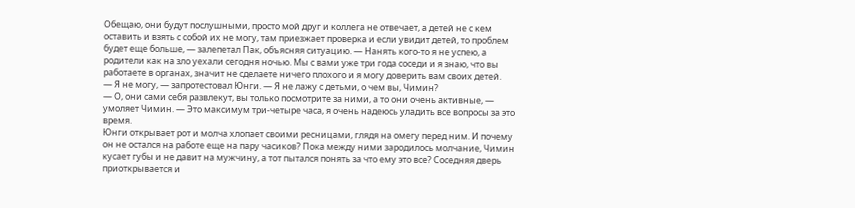Обещаю, они будут послушными, просто мой друг и коллега не отвечает, а детей не с кем оставить и взять с собой их не могу, там приезжает проверка и если увидит детей, то проблем будет еще больше, — залепетал Пак, объясняя ситуацию. — Нанять кого-то я не успею, а родители как на зло уехали сегодня ночью. Мы с вами уже три года соседи и я знаю, что вы работаете в органах, значит не сделаете ничего плохого и я могу доверить вам своих детей.
— Я не могу, — запротестовал Юнги. — Я не лажу с детьми, о чем вы, Чимин?
— О, они сами себя развлекут, вы только посмотрите за ними, а то они очень активные, — умоляет Чимин. — Это максимум три-четыре часа, я очень надеюсь уладить все вопросы за это время.
Юнги открывает рот и молча хлопает своими ресницами, глядя на омегу перед ним. И почему он не остался на работе еще на пару часиков? Пока между ними зародилось молчание, Чимин кусает губы и не давит на мужчину, а тот пытался понять за что ему это все? Соседняя дверь приоткрывается и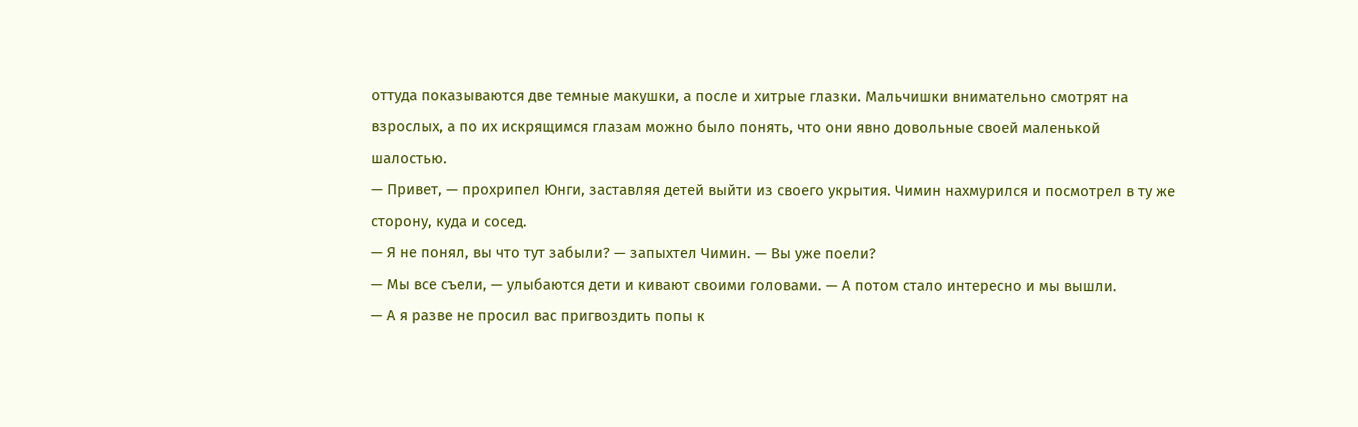оттуда показываются две темные макушки, а после и хитрые глазки. Мальчишки внимательно смотрят на взрослых, а по их искрящимся глазам можно было понять, что они явно довольные своей маленькой шалостью.
— Привет, — прохрипел Юнги, заставляя детей выйти из своего укрытия. Чимин нахмурился и посмотрел в ту же сторону, куда и сосед.
— Я не понял, вы что тут забыли? — запыхтел Чимин. — Вы уже поели?
— Мы все съели, — улыбаются дети и кивают своими головами. — А потом стало интересно и мы вышли.
— А я разве не просил вас пригвоздить попы к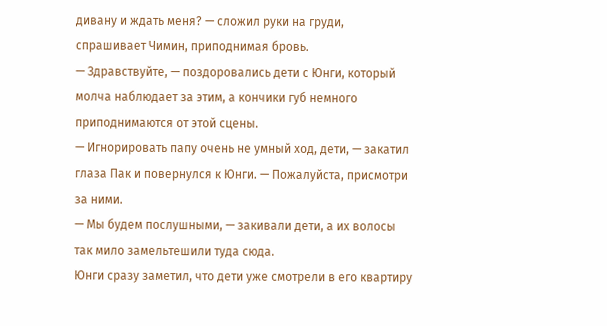дивану и ждать меня? — сложил руки на груди, спрашивает Чимин, приподнимая бровь.
— Здравствуйте, — поздоровались дети с Юнги, который молча наблюдает за этим, а кончики губ немного приподнимаются от этой сцены.
— Игнорировать папу очень не умный ход, дети, — закатил глаза Пак и повернулся к Юнги. — Пожалуйста, присмотри за ними.
— Мы будем послушными, — закивали дети, а их волосы так мило замельтешили туда сюда.
Юнги сразу заметил, что дети уже смотрели в его квартиру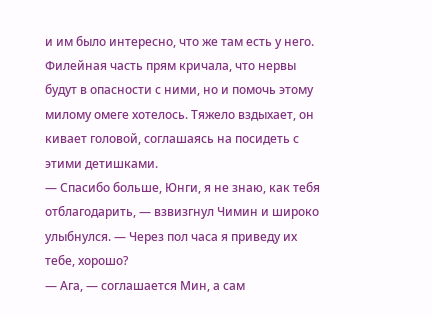и им было интересно, что же там есть у него. Филейная часть прям кричала, что нервы будут в опасности с ними, но и помочь этому милому омеге хотелось. Тяжело вздыхает, он кивает головой, соглашаясь на посидеть с этими детишками.
— Спасибо больше, Юнги, я не знаю, как тебя отблагодарить, — взвизгнул Чимин и широко улыбнулся. — Через пол часа я приведу их тебе, хорошо?
— Ага, — соглашается Мин, а сам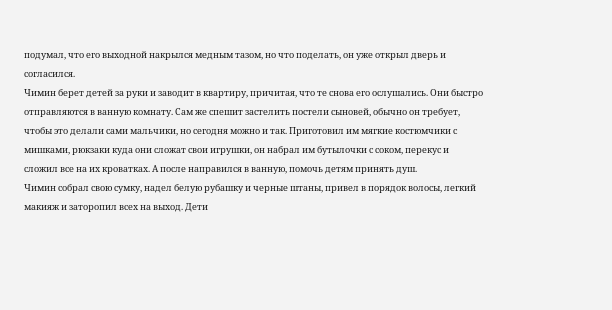подумал, что его выходной накрылся медным тазом, но что поделать, он уже открыл дверь и согласился.
Чимин берет детей за руки и заводит в квартиру, причитая, что те снова его ослушались. Они быстро отправляются в ванную комнату. Сам же спешит застелить постели сыновей, обычно он требует, чтобы это делали сами мальчики, но сегодня можно и так. Приготовил им мягкие костюмчики с мишками, рюкзаки куда они сложат свои игрушки, он набрал им бутылочки с соком, перекус и сложил все на их кроватках. А после направился в ванную, помочь детям принять душ.
Чимин собрал свою сумку, надел белую рубашку и черные штаны, привел в порядок волосы, легкий макияж и заторопил всех на выход. Дети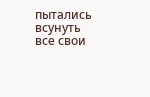пытались всунуть все свои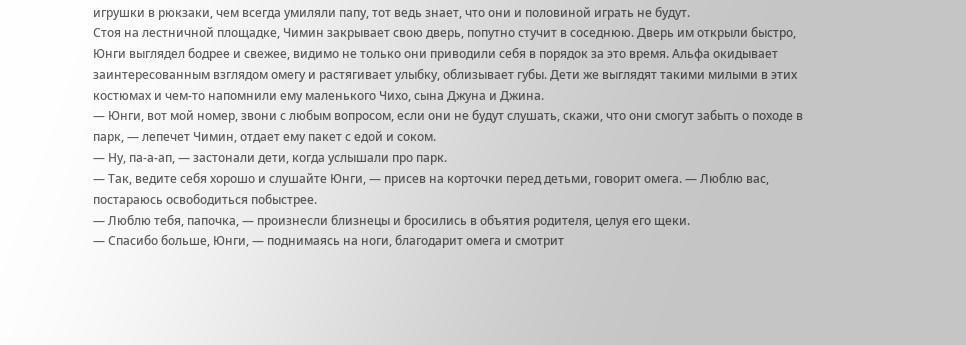игрушки в рюкзаки, чем всегда умиляли папу, тот ведь знает, что они и половиной играть не будут.
Стоя на лестничной площадке, Чимин закрывает свою дверь, попутно стучит в соседнюю. Дверь им открыли быстро, Юнги выглядел бодрее и свежее, видимо не только они приводили себя в порядок за это время. Альфа окидывает заинтересованным взглядом омегу и растягивает улыбку, облизывает губы. Дети же выглядят такими милыми в этих костюмах и чем-то напомнили ему маленького Чихо, сына Джуна и Джина.
— Юнги, вот мой номер, звони с любым вопросом, если они не будут слушать, скажи, что они смогут забыть о походе в парк, — лепечет Чимин, отдает ему пакет с едой и соком.
— Ну, па-а-ап, — застонали дети, когда услышали про парк.
— Так, ведите себя хорошо и слушайте Юнги, — присев на корточки перед детьми, говорит омега. — Люблю вас, постараюсь освободиться побыстрее.
— Люблю тебя, папочка, — произнесли близнецы и бросились в объятия родителя, целуя его щеки.
— Спасибо больше, Юнги, — поднимаясь на ноги, благодарит омега и смотрит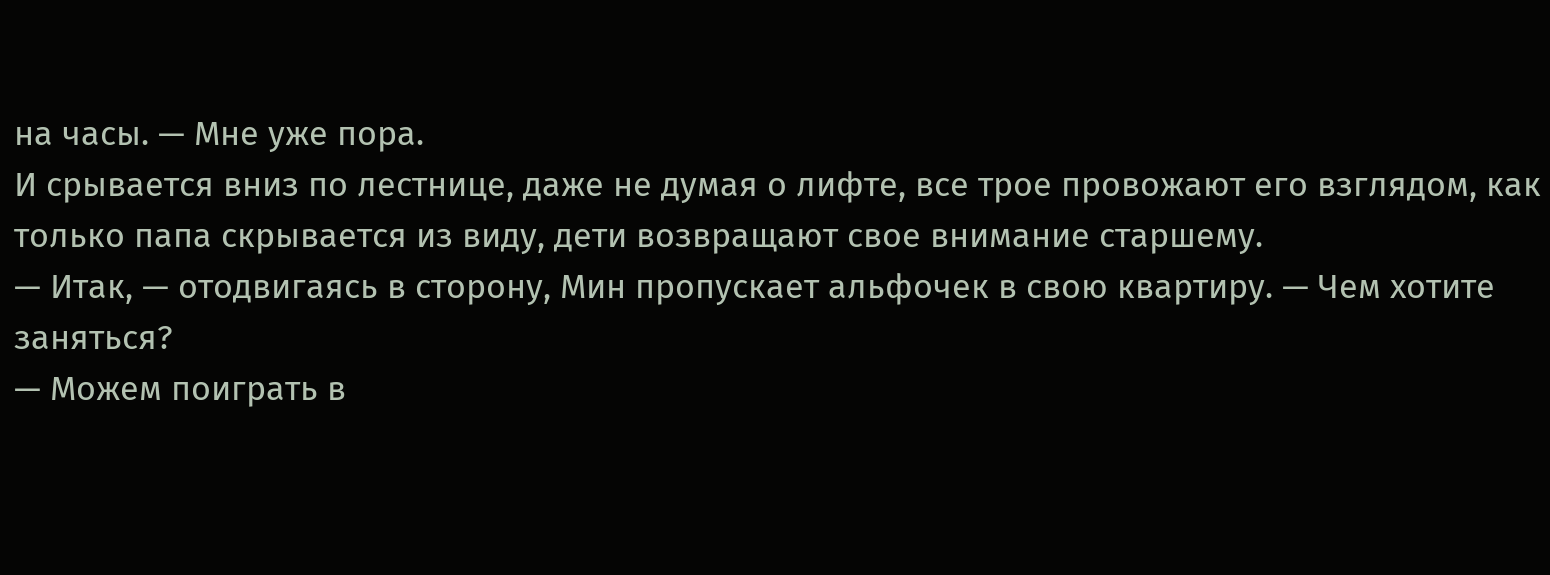на часы. — Мне уже пора.
И срывается вниз по лестнице, даже не думая о лифте, все трое провожают его взглядом, как только папа скрывается из виду, дети возвращают свое внимание старшему.
— Итак, — отодвигаясь в сторону, Мин пропускает альфочек в свою квартиру. — Чем хотите заняться?
— Можем поиграть в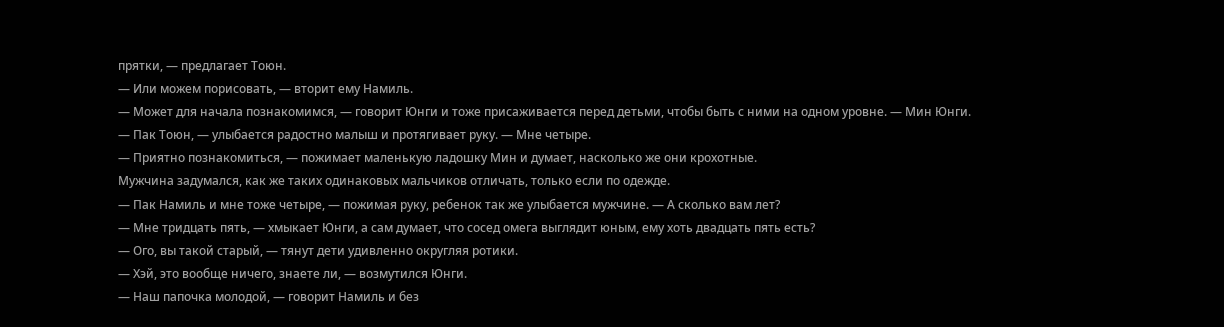прятки, — предлагает Тоюн.
— Или можем порисовать, — вторит ему Намиль.
— Может для начала познакомимся, — говорит Юнги и тоже присаживается перед детьми, чтобы быть с ними на одном уровне. — Мин Юнги.
— Пак Тоюн, — улыбается радостно малыш и протягивает руку. — Мне четыре.
— Приятно познакомиться, — пожимает маленькую ладошку Мин и думает, насколько же они крохотные.
Мужчина задумался, как же таких одинаковых мальчиков отличать, только если по одежде.
— Пак Намиль и мне тоже четыре, — пожимая руку, ребенок так же улыбается мужчине. — А сколько вам лет?
— Мне тридцать пять, — хмыкает Юнги, а сам думает, что сосед омега выглядит юным, ему хоть двадцать пять есть?
— Ого, вы такой старый, — тянут дети удивленно округляя ротики.
— Хэй, это вообще ничего, знаете ли, — возмутился Юнги.
— Наш папочка молодой, — говорит Намиль и без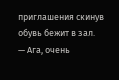приглашения скинув обувь бежит в зал.
— Ага, очень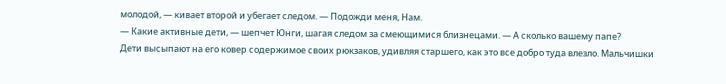молодой, — кивает второй и убегает следом. — Подожди меня, Нам.
— Какие активные дети, — шепчет Юнги, шагая следом за смеющимися близнецами. — А сколько вашему папе?
Дети высыпают на его ковер содержимое своих рюкзаков, удивляя старшего, как это все добро туда влезло. Мальчишки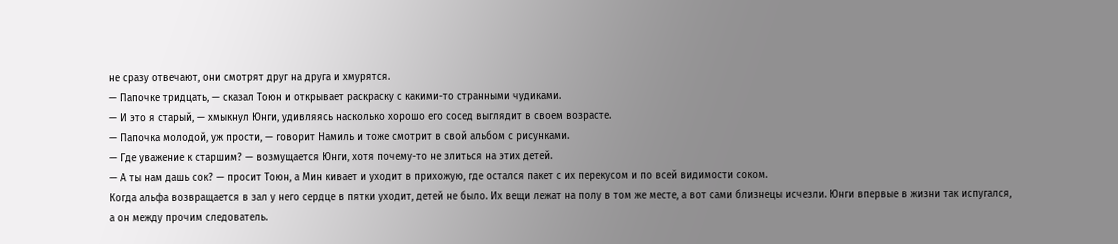не сразу отвечают, они смотрят друг на друга и хмурятся.
— Папочке тридцать, — сказал Тоюн и открывает раскраску с какими-то странными чудиками.
— И это я старый, — хмыкнул Юнги, удивляясь насколько хорошо его сосед выглядит в своем возрасте.
— Папочка молодой, уж прости, — говорит Намиль и тоже смотрит в свой альбом с рисунками.
— Где уважение к старшим? — возмущается Юнги, хотя почему-то не злиться на этих детей.
— А ты нам дашь сок? — просит Тоюн, а Мин кивает и уходит в прихожую, где остался пакет с их перекусом и по всей видимости соком.
Когда альфа возвращается в зал у него сердце в пятки уходит, детей не было. Их вещи лежат на полу в том же месте, а вот сами близнецы исчезли. Юнги впервые в жизни так испугался, а он между прочим следователь.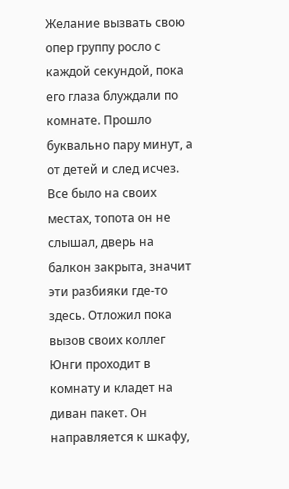Желание вызвать свою опер группу росло с каждой секундой, пока его глаза блуждали по комнате. Прошло буквально пару минут, а от детей и след исчез.
Все было на своих местах, топота он не слышал, дверь на балкон закрыта, значит эти разбияки где-то здесь. Отложил пока вызов своих коллег Юнги проходит в комнату и кладет на диван пакет. Он направляется к шкафу,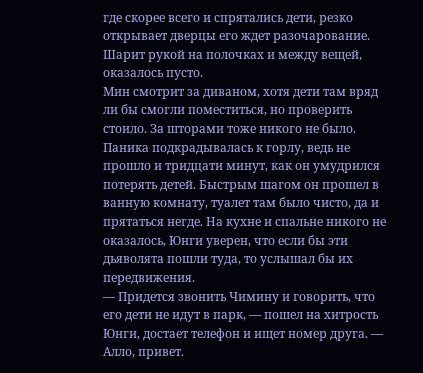где скорее всего и спрятались дети, резко открывает дверцы его ждет разочарование. Шарит рукой на полочках и между вещей, оказалось пусто.
Мин смотрит за диваном, хотя дети там вряд ли бы смогли поместиться, но проверить стоило. За шторами тоже никого не было. Паника подкрадывалась к горлу, ведь не прошло и тридцати минут, как он умудрился потерять детей. Быстрым шагом он прошел в ванную комнату, туалет там было чисто, да и прятаться негде. На кухне и спальне никого не оказалось, Юнги уверен, что если бы эти дьяволята пошли туда, то услышал бы их передвижения.
— Придется звонить Чимину и говорить, что его дети не идут в парк, — пошел на хитрость Юнги, достает телефон и ищет номер друга. — Алло, привет.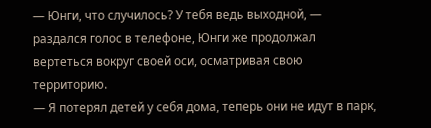— Юнги, что случилось? У тебя ведь выходной, — раздался голос в телефоне, Юнги же продолжал вертеться вокруг своей оси, осматривая свою территорию.
— Я потерял детей у себя дома, теперь они не идут в парк,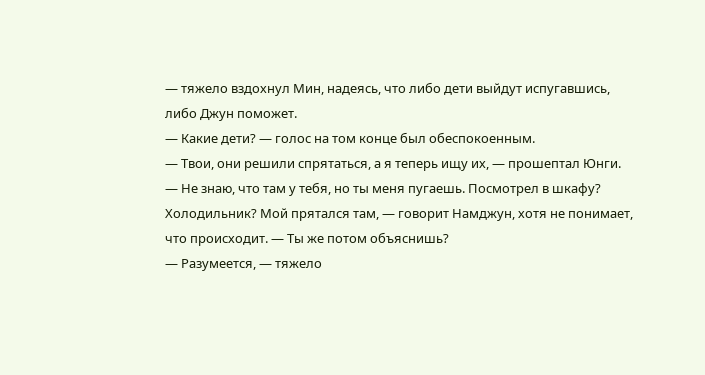— тяжело вздохнул Мин, надеясь, что либо дети выйдут испугавшись, либо Джун поможет.
— Какие дети? — голос на том конце был обеспокоенным.
— Твои, они решили спрятаться, а я теперь ищу их, — прошептал Юнги.
— Не знаю, что там у тебя, но ты меня пугаешь. Посмотрел в шкафу? Холодильник? Мой прятался там, — говорит Намджун, хотя не понимает, что происходит. — Ты же потом объяснишь?
— Разумеется, — тяжело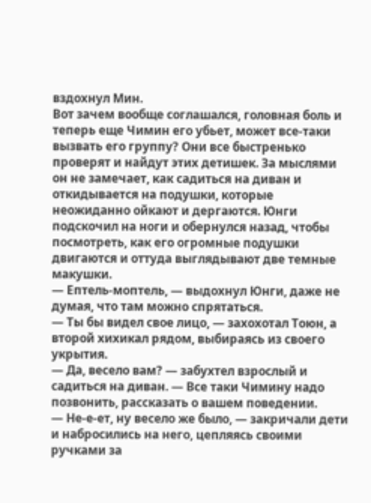вздохнул Мин.
Вот зачем вообще соглашался, головная боль и теперь еще Чимин его убьет, может все-таки вызвать его группу? Они все быстренько проверят и найдут этих детишек. За мыслями он не замечает, как садиться на диван и откидывается на подушки, которые неожиданно ойкают и дергаются. Юнги подскочил на ноги и обернулся назад, чтобы посмотреть, как его огромные подушки двигаются и оттуда выглядывают две темные макушки.
— Ептель-моптель, — выдохнул Юнги, даже не думая, что там можно спрятаться.
— Ты бы видел свое лицо, — захохотал Тоюн, а второй хихикал рядом, выбираясь из своего укрытия.
— Да, весело вам? — забухтел взрослый и садиться на диван. — Все таки Чимину надо позвонить, рассказать о вашем поведении.
— Не-е-ет, ну весело же было, — закричали дети и набросились на него, цепляясь своими ручками за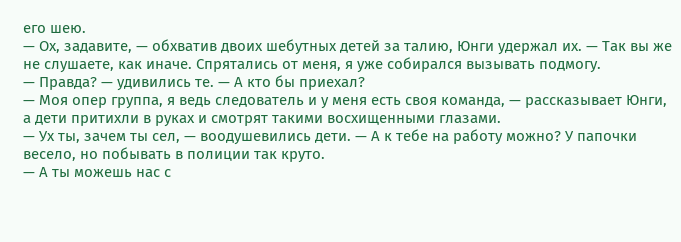его шею.
— Ох, задавите, — обхватив двоих шебутных детей за талию, Юнги удержал их. — Так вы же не слушаете, как иначе. Спрятались от меня, я уже собирался вызывать подмогу.
— Правда? — удивились те. — А кто бы приехал?
— Моя опер группа, я ведь следователь и у меня есть своя команда, — рассказывает Юнги, а дети притихли в руках и смотрят такими восхищенными глазами.
— Ух ты, зачем ты сел, — воодушевились дети. — А к тебе на работу можно? У папочки весело, но побывать в полиции так круто.
— А ты можешь нас с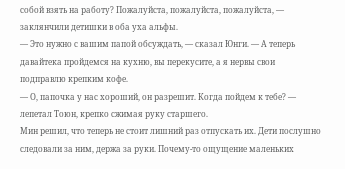собой взять на работу? Пожалуйста, пожалуйста, пожалуйста, — заклянчили детишки в оба уха альфы.
— Это нужно с вашим папой обсуждать, — сказал Юнги. — А теперь давайтека пройдемся на кухню, вы перекусите, а я нервы свои подправлю крепким кофе.
— О, папочка у нас хороший, он разрешит. Когда пойдем к тебе? — лепетал Тоюн, крепко сжимая руку старшего.
Мин решил, что теперь не стоит лишний раз отпускать их. Дети послушно следовали за ним, держа за руки. Почему-то ощущение маленьких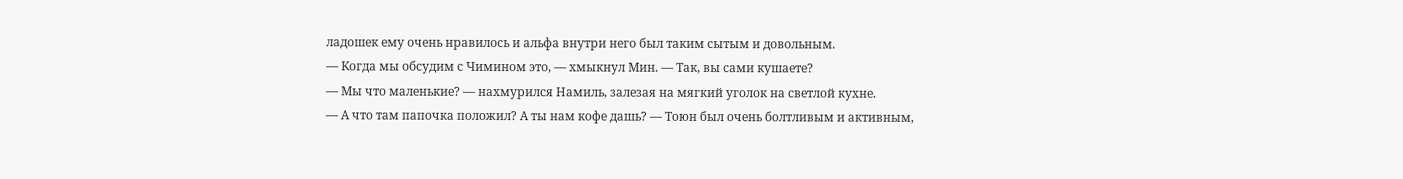ладошек ему очень нравилось и альфа внутри него был таким сытым и довольным.
— Когда мы обсудим с Чимином это, — хмыкнул Мин. — Так, вы сами кушаете?
— Мы что маленькие? — нахмурился Намиль, залезая на мягкий уголок на светлой кухне.
— А что там папочка положил? А ты нам кофе дашь? — Тоюн был очень болтливым и активным,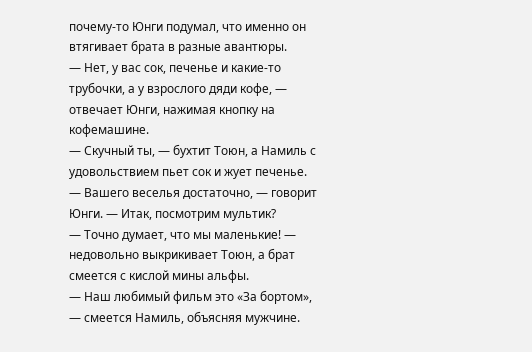почему-то Юнги подумал, что именно он втягивает брата в разные авантюры.
— Нет, у вас сок, печенье и какие-то трубочки, а у взрослого дяди кофе, — отвечает Юнги, нажимая кнопку на кофемашине.
— Скучный ты, — бухтит Тоюн, а Намиль с удовольствием пьет сок и жует печенье.
— Вашего веселья достаточно, — говорит Юнги. — Итак, посмотрим мультик?
— Точно думает, что мы маленькие! — недовольно выкрикивает Тоюн, а брат смеется с кислой мины альфы.
— Наш любимый фильм это «За бортом», — смеется Намиль, объясняя мужчине.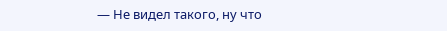— Не видел такого, ну что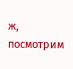ж, посмотрим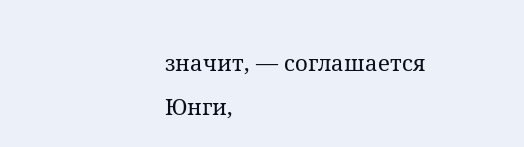значит, — соглашается Юнги,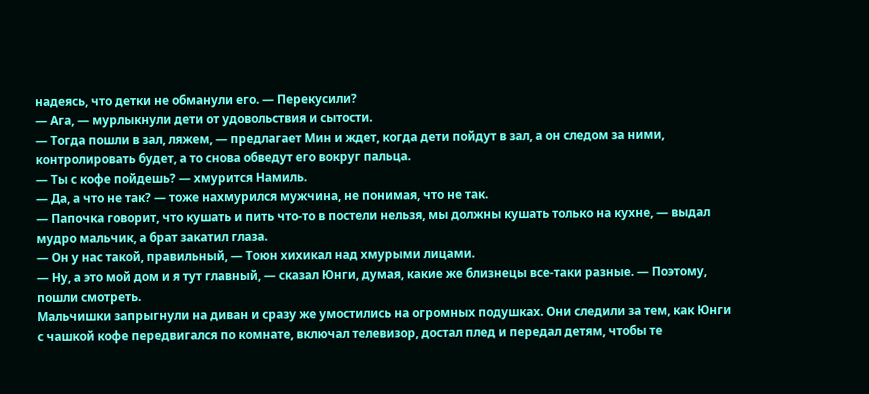надеясь, что детки не обманули его. — Перекусили?
— Ага, — мурлыкнули дети от удовольствия и сытости.
— Тогда пошли в зал, ляжем, — предлагает Мин и ждет, когда дети пойдут в зал, а он следом за ними, контролировать будет, а то снова обведут его вокруг пальца.
— Ты с кофе пойдешь? — хмурится Намиль.
— Да, а что не так? — тоже нахмурился мужчина, не понимая, что не так.
— Папочка говорит, что кушать и пить что-то в постели нельзя, мы должны кушать только на кухне, — выдал мудро мальчик, а брат закатил глаза.
— Он у нас такой, правильный, — Тоюн хихикал над хмурыми лицами.
— Ну, а это мой дом и я тут главный, — сказал Юнги, думая, какие же близнецы все-таки разные. — Поэтому, пошли смотреть.
Мальчишки запрыгнули на диван и сразу же умостились на огромных подушках. Они следили за тем, как Юнги с чашкой кофе передвигался по комнате, включал телевизор, достал плед и передал детям, чтобы те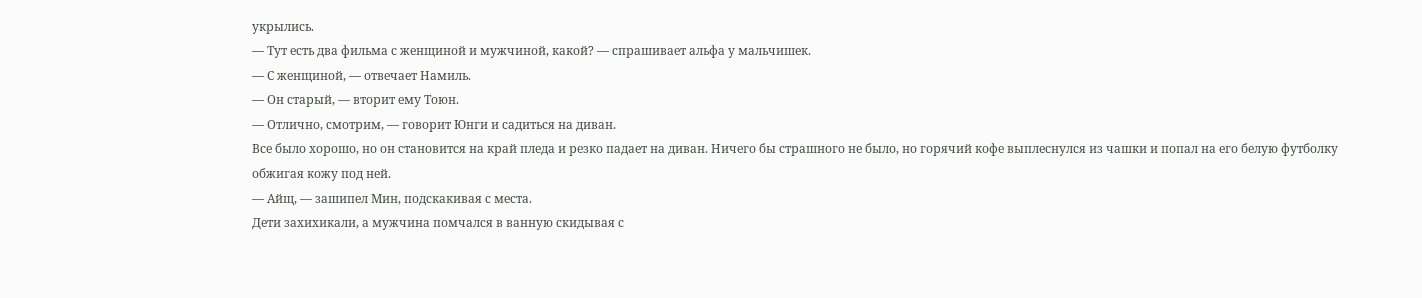укрылись.
— Тут есть два фильма с женщиной и мужчиной, какой? — спрашивает альфа у мальчишек.
— С женщиной, — отвечает Намиль.
— Он старый, — вторит ему Тоюн.
— Отлично, смотрим, — говорит Юнги и садиться на диван.
Все было хорошо, но он становится на край пледа и резко падает на диван. Ничего бы страшного не было, но горячий кофе выплеснулся из чашки и попал на его белую футболку обжигая кожу под ней.
— Айщ, — зашипел Мин, подскакивая с места.
Дети захихикали, а мужчина помчался в ванную скидывая с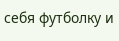себя футболку и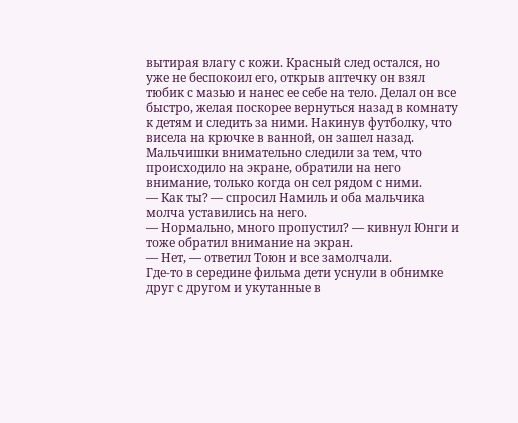вытирая влагу с кожи. Красный след остался, но уже не беспокоил его, открыв аптечку он взял тюбик с мазью и нанес ее себе на тело. Делал он все быстро, желая поскорее вернуться назад в комнату к детям и следить за ними. Накинув футболку, что висела на крючке в ванной, он зашел назад. Мальчишки внимательно следили за тем, что происходило на экране, обратили на него внимание, только когда он сел рядом с ними.
— Как ты? — спросил Намиль и оба мальчика молча уставились на него.
— Нормально, много пропустил? — кивнул Юнги и тоже обратил внимание на экран.
— Нет, — ответил Тоюн и все замолчали.
Где-то в середине фильма дети уснули в обнимке друг с другом и укутанные в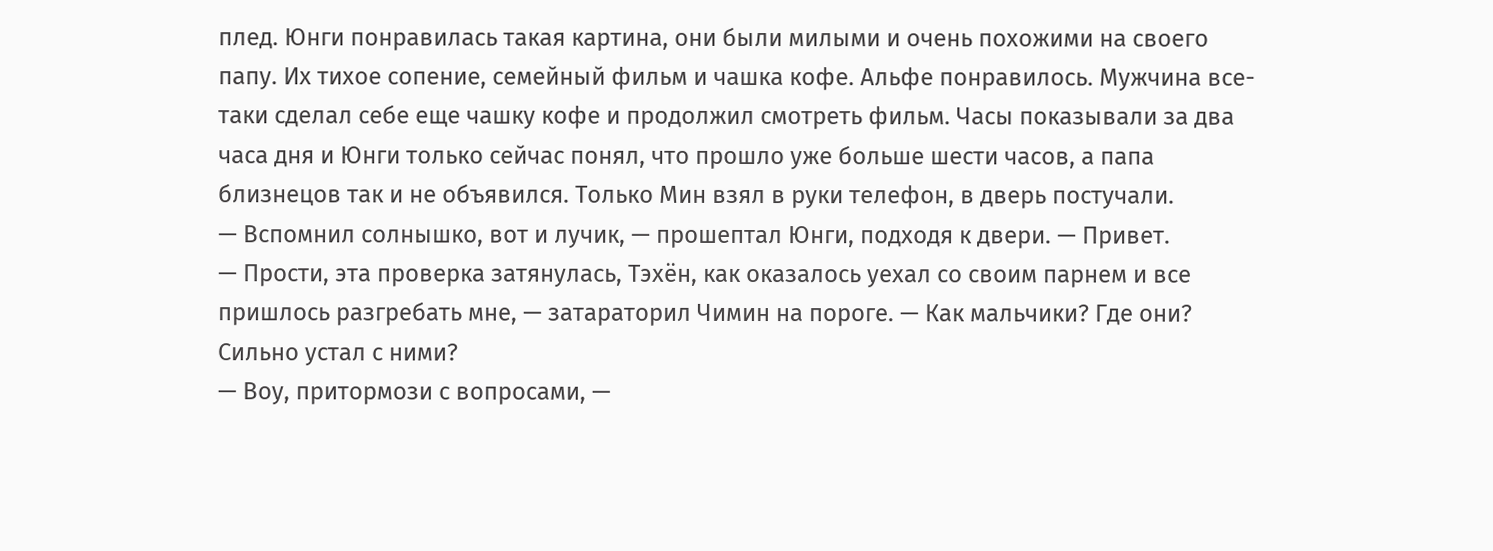плед. Юнги понравилась такая картина, они были милыми и очень похожими на своего папу. Их тихое сопение, семейный фильм и чашка кофе. Альфе понравилось. Мужчина все-таки сделал себе еще чашку кофе и продолжил смотреть фильм. Часы показывали за два часа дня и Юнги только сейчас понял, что прошло уже больше шести часов, а папа близнецов так и не объявился. Только Мин взял в руки телефон, в дверь постучали.
— Вспомнил солнышко, вот и лучик, — прошептал Юнги, подходя к двери. — Привет.
— Прости, эта проверка затянулась, Тэхён, как оказалось уехал со своим парнем и все пришлось разгребать мне, — затараторил Чимин на пороге. — Как мальчики? Где они? Сильно устал с ними?
— Воу, притормози с вопросами, —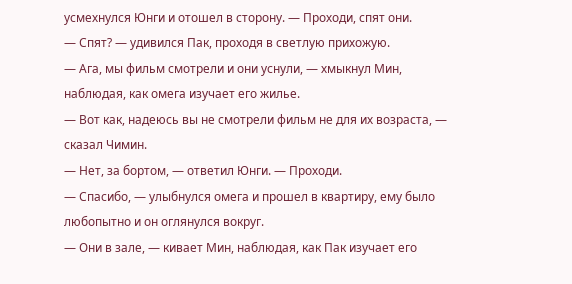усмехнулся Юнги и отошел в сторону. — Проходи, спят они.
— Спят? — удивился Пак, проходя в светлую прихожую.
— Ага, мы фильм смотрели и они уснули, — хмыкнул Мин, наблюдая, как омега изучает его жилье.
— Вот как, надеюсь вы не смотрели фильм не для их возраста, — сказал Чимин.
— Нет, за бортом, — ответил Юнги. — Проходи.
— Спасибо, — улыбнулся омега и прошел в квартиру, ему было любопытно и он оглянулся вокруг.
— Они в зале, — кивает Мин, наблюдая, как Пак изучает его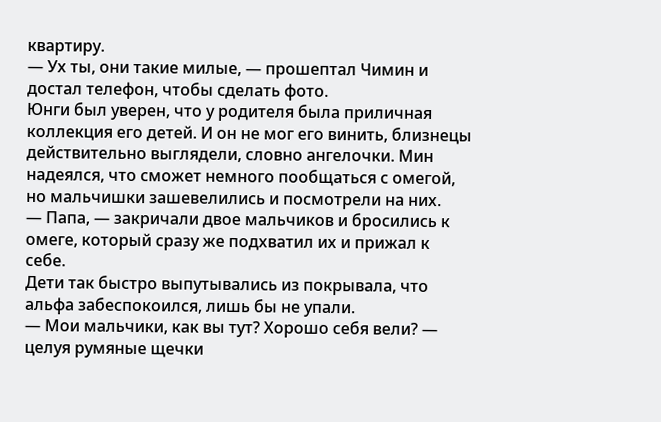квартиру.
— Ух ты, они такие милые, — прошептал Чимин и достал телефон, чтобы сделать фото.
Юнги был уверен, что у родителя была приличная коллекция его детей. И он не мог его винить, близнецы действительно выглядели, словно ангелочки. Мин надеялся, что сможет немного пообщаться с омегой, но мальчишки зашевелились и посмотрели на них.
— Папа, — закричали двое мальчиков и бросились к омеге, который сразу же подхватил их и прижал к себе.
Дети так быстро выпутывались из покрывала, что альфа забеспокоился, лишь бы не упали.
— Мои мальчики, как вы тут? Хорошо себя вели? — целуя румяные щечки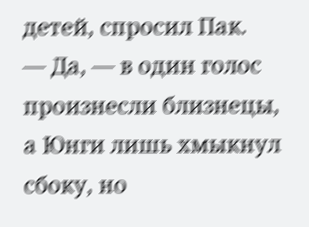детей, спросил Пак.
— Да, — в один голос произнесли близнецы, а Юнги лишь хмыкнул сбоку, но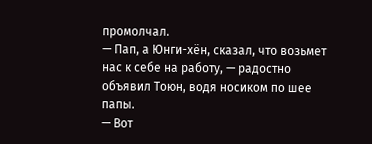промолчал.
— Пап, а Юнги-хён, сказал, что возьмет нас к себе на работу, — радостно объявил Тоюн, водя носиком по шее папы.
— Вот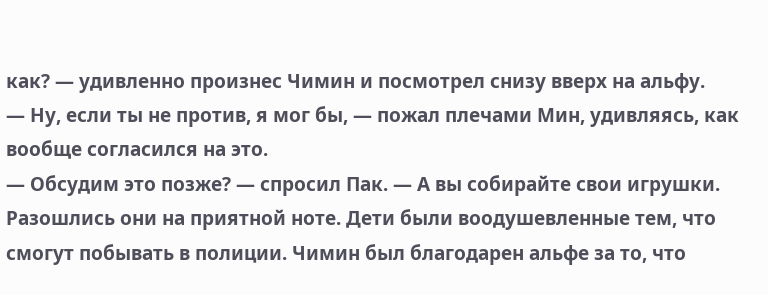как? — удивленно произнес Чимин и посмотрел снизу вверх на альфу.
— Ну, если ты не против, я мог бы, — пожал плечами Мин, удивляясь, как вообще согласился на это.
— Обсудим это позже? — спросил Пак. — А вы собирайте свои игрушки.
Разошлись они на приятной ноте. Дети были воодушевленные тем, что смогут побывать в полиции. Чимин был благодарен альфе за то, что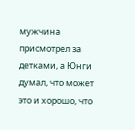мужчина присмотрел за детками, а Юнги думал, что может это и хорошо, что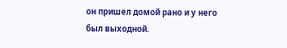он пришел домой рано и у него был выходной.